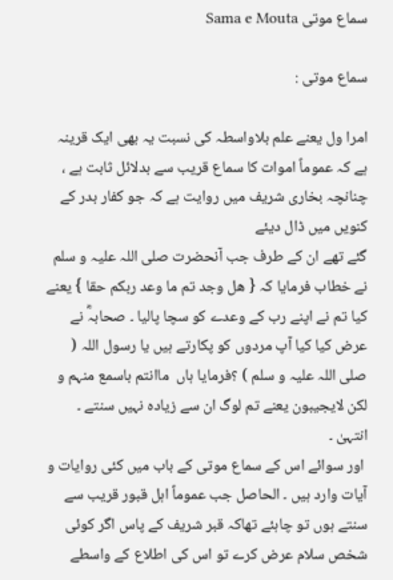سماع موتی Sama e Mouta

سماع موتی :

امرا ول یعنے علم بلاواسطہ کی نسبت یہ بھی ایک قرینہ ہے کہ عموماً اموات کا سماع قریب سے بدلائل ثابت ہے ، چنانچہ بخاری شریف میں روایت ہے کہ جو کفار بدر کے کنویں میں ڈال دیئے
گئے تھے ان کے طرف جب آنحضرت صلی اللہ علیہ و سلم نے خطاب فرمایا کہ { ھل وجد تم ما وعد ربکم حقا } یعنے کیا تم نے اپنے رب کے وعدے کو سچا پالیا ۔ صحابہؓ نے عرض کیا کیا آپ مردوں کو پکارتے ہیں یا رسول اللہ ( صلی اللہ علیہ و سلم ) ؟فرمایا ہاں  ماانتم باسمع منہم و لکن لایجیبون یعنے تم لوگ ان سے زیادہ نہیں سنتے ۔ انتہیٰ ۔
 اور سوائے اس کے سماع موتی کے باب میں کئی روایات و آیات وارد ہیں ۔ الحاصل جب عموماً اہل قبور قریب سے سنتے ہوں تو چاہئے تھاکہ قبر شریف کے پاس اگر کوئی شخص سلام عرض کرے تو اس کی اطلاع کے واسطے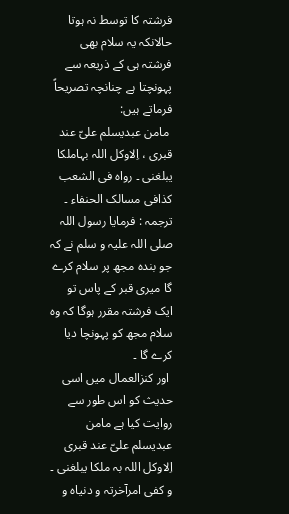فرشتہ کا توسط نہ ہوتا حالانکہ یہ سلام بھی فرشتہ ہی کے ذریعہ سے پہونچتا ہے چنانچہ تصریحاً فرماتے ہیں:
 مامن عبدیسلم علیّ عند قبری ، اِلاوکل اللہ بہاملکا یبلغنی ۔ رواہ فی الشعب کذافی مسالک الحنفاء ۔
ترجمہ : فرمایا رسول اللہ صلی اللہ علیہ و سلم نے کہ جو بندہ مجھ پر سلام کرے گا میری قبر کے پاس تو ایک فرشتہ مقرر ہوگا کہ وہ سلام مجھ کو پہونچا دیا کرے گا ۔
 اور کنزالعمال میں اسی حدیث کو اس طور سے روایت کیا ہے مامن عبدیسلم علیّ عند قبری اِلاوکل اللہ بہ ملکا یبلغنی ۔ و کفی امرآخرتہ و دنیاہ و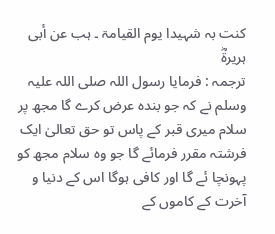کنت بہ شہیدا یوم القیامۃ ۔ ہب عن أبی ہریرۃؓ
ترجمہ : فرمایا رسول اللہ صلی اللہ علیہ وسلم نے کہ جو بندہ عرض کرے گا مجھ پر سلام میری قبر کے پاس تو حق تعالیٰ ایک فرشتہ مقرر فرمائے گا جو وہ سلام مجھ کو پہونچا ئے گا اور کافی ہوگا اس کے دنیا و آخرت کے کاموں کے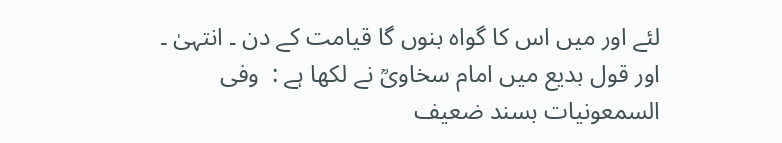لئے اور میں اس کا گواہ بنوں گا قیامت کے دن ۔ انتہیٰ ۔
اور قول بدیع میں امام سخاویؒ نے لکھا ہے :  وفی السمعونیات بسند ضعیف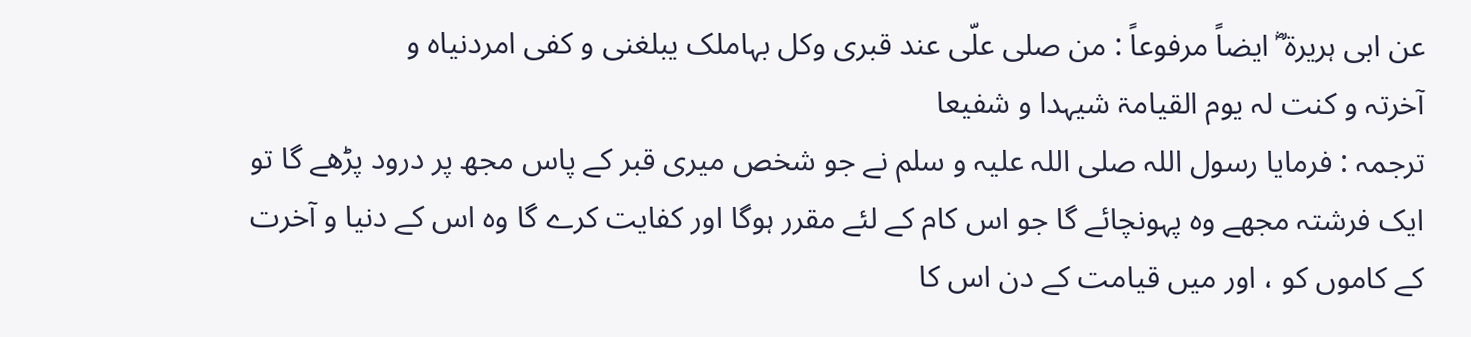عن ابی ہریرۃ ؓ ایضاً مرفوعاً : من صلی علّی عند قبری وکل بہاملک یبلغنی و کفی امردنیاہ و
آخرتہ و کنت لہ یوم القیامۃ شیہدا و شفیعا
ترجمہ : فرمایا رسول اللہ صلی اللہ علیہ و سلم نے جو شخص میری قبر کے پاس مجھ پر درود پڑھے گا تو ایک فرشتہ مجھے وہ پہونچائے گا جو اس کام کے لئے مقرر ہوگا اور کفایت کرے گا وہ اس کے دنیا و آخرت کے کاموں کو ، اور میں قیامت کے دن اس کا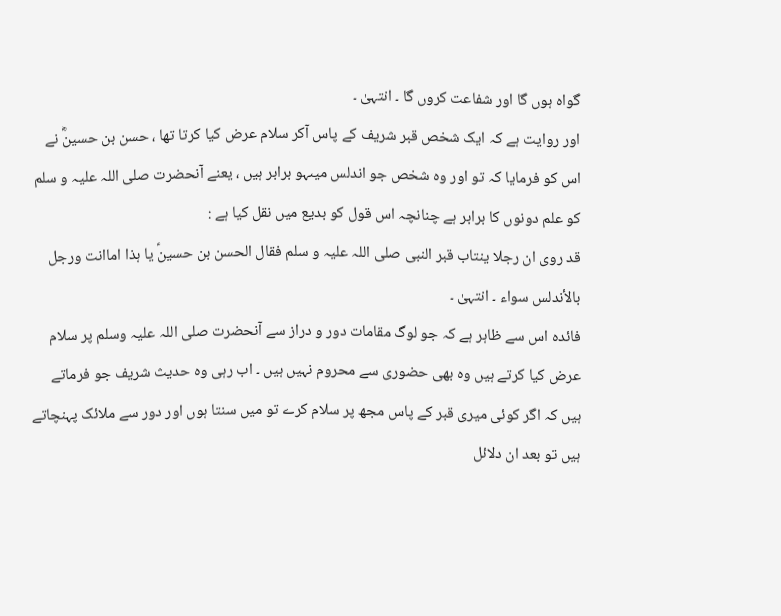گواہ ہوں گا اور شفاعت کروں گا ۔ انتہیٰ ۔
اور روایت ہے کہ ایک شخص قبر شریف کے پاس آکر سلام عرض کیا کرتا تھا ، حسن بن حسینؓ نے اس کو فرمایا کہ تو اور وہ شخص جو اندلس میںہو برابر ہیں ، یعنے آنحضرت صلی اللہ علیہ و سلم کو علم دونوں کا برابر ہے چنانچہ اس قول کو بدیع میں نقل کیا ہے :
قد روی ان رجلا ینتاب قبر النبی صلی اللہ علیہ و سلم فقال الحسن بن حسینؑ یا ہذا اماانت ورجل بالأندلس سواء ۔ انتہیٰ ۔
فائدہ اس سے ظاہر ہے کہ جو لوگ مقامات دور و دراز سے آنحضرت صلی اللہ علیہ وسلم پر سلام عرض کیا کرتے ہیں وہ بھی حضوری سے محروم نہیں ہیں ۔ اب رہی وہ حدیث شریف جو فرماتے ہیں کہ اگر کوئی میری قبر کے پاس مجھ پر سلام کرے تو میں سنتا ہوں اور دور سے ملائک پہنچاتے ہیں تو بعد ان دلائل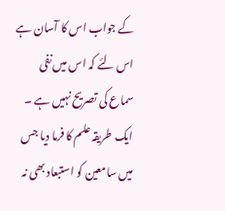کے جواب اس کا آسان ہے اس لئے کہ اس میں نفی سماع کی تصریح نہیں ہے ۔ ایک طریقہ علم کا فرما دیا جس میں سامعین کو استبعاد بھی نہ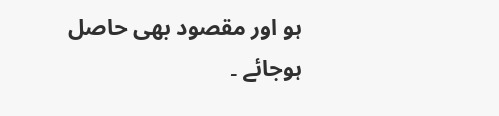ہو اور مقصود بھی حاصل ہوجائے ۔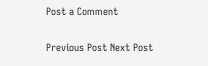Post a Comment

Previous Post Next Post